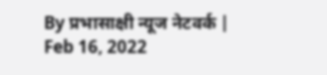By प्रभासाक्षी न्यूज नेटवर्क | Feb 16, 2022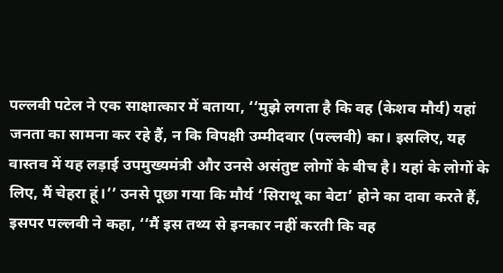पल्लवी पटेल ने एक साक्षात्कार में बताया, ‘‘मुझे लगता है कि वह (केशव मौर्य) यहां जनता का सामना कर रहे हैं, न कि विपक्षी उम्मीदवार (पल्लवी) का। इसलिए, यह वास्तव में यह लड़ाई उपमुख्यमंत्री और उनसे असंतुष्ट लोगों के बीच है। यहां के लोगों के लिए, मैं चेहरा हूं।’’ उनसे पूछा गया कि मौर्य ‘सिराथू का बेटा’ होने का दावा करते हैं, इसपर पल्लवी ने कहा, ‘‘मैं इस तथ्य से इनकार नहीं करती कि वह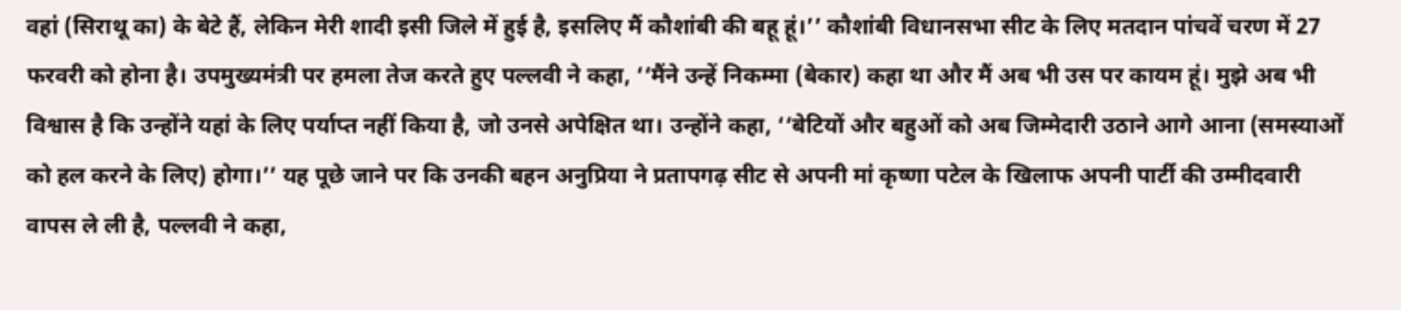वहां (सिराथू का) के बेटे हैं, लेकिन मेरी शादी इसी जिले में हुई है, इसलिए मैं कौशांबी की बहू हूं।’’ कौशांबी विधानसभा सीट के लिए मतदान पांचवें चरण में 27 फरवरी को होना है। उपमुख्यमंत्री पर हमला तेज करते हुए पल्लवी ने कहा, ‘‘मैंने उन्हें निकम्मा (बेकार) कहा था और मैं अब भी उस पर कायम हूं। मुझे अब भी विश्वास है कि उन्होंने यहां के लिए पर्याप्त नहीं किया है, जो उनसे अपेक्षित था। उन्होंने कहा, ‘‘बेटियों और बहुओं को अब जिम्मेदारी उठाने आगे आना (समस्याओं को हल करने के लिए) होगा।’’ यह पूछे जाने पर कि उनकी बहन अनुप्रिया ने प्रतापगढ़ सीट से अपनी मां कृष्णा पटेल के खिलाफ अपनी पार्टी की उम्मीदवारी वापस ले ली है, पल्लवी ने कहा,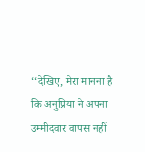‘‘देखिए, मेरा मानना है कि अनुप्रिया ने अपना उम्मीदवार वापस नहीं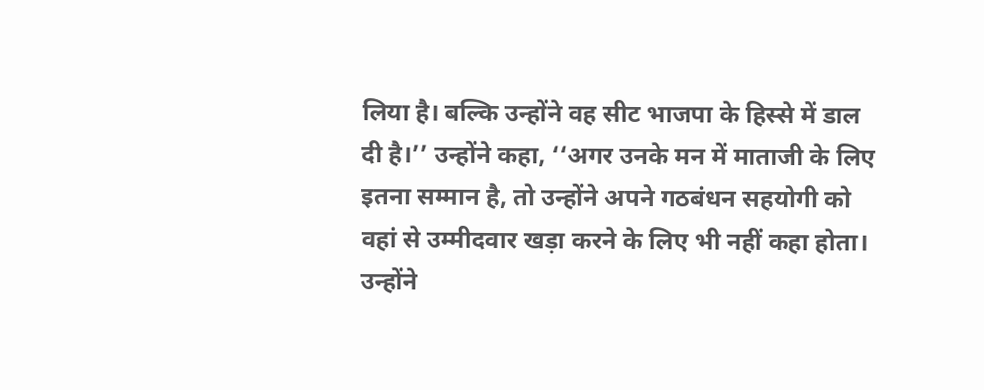लिया है। बल्कि उन्होंने वह सीट भाजपा के हिस्से में डाल दी है।’’ उन्होंने कहा, ‘‘अगर उनके मन में माताजी के लिए इतना सम्मान है, तो उन्होंने अपने गठबंधन सहयोगी को वहां से उम्मीदवार खड़ा करने के लिए भी नहीं कहा होता। उन्होंने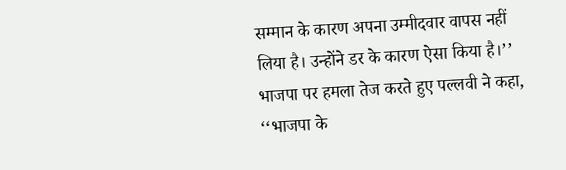सम्मान के कारण अपना उम्मीदवार वापस नहीं लिया है। उन्होंने डर के कारण ऐसा किया है।’’ भाजपा पर हमला तेज करते हुए पल्लवी ने कहा, ‘‘भाजपा के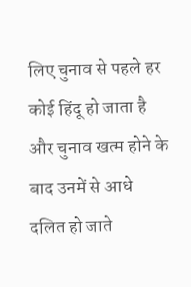लिए चुनाव से पहले हर कोई हिंदू हो जाता है और चुनाव खत्म होने के बाद उनमें से आधे दलित हो जाते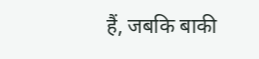हैं, जबकि बाकी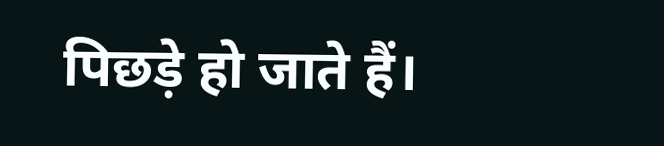पिछड़े हो जाते हैं।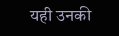यही उनकी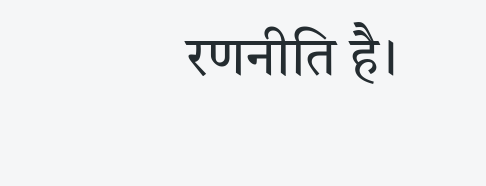रणनीति है।